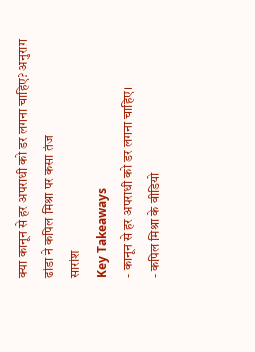क्या कानून से हर अपराधी को डर लगना चाहिए? अनुराग ढांडा ने कपिल मिश्रा पर कसा तंज
सारांश
Key Takeaways
- कानून से हर अपराधी को डर लगना चाहिए।
- कपिल मिश्रा के वीडियो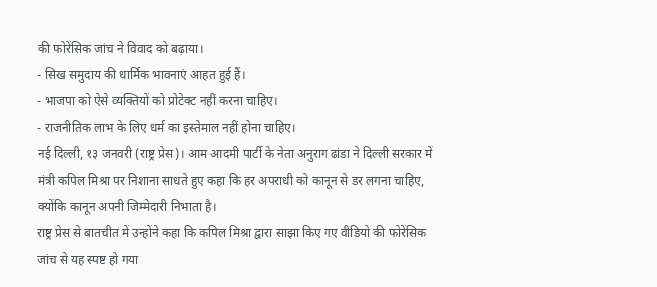की फोरेंसिक जांच ने विवाद को बढ़ाया।
- सिख समुदाय की धार्मिक भावनाएं आहत हुई हैं।
- भाजपा को ऐसे व्यक्तियों को प्रोटेक्ट नहीं करना चाहिए।
- राजनीतिक लाभ के लिए धर्म का इस्तेमाल नहीं होना चाहिए।
नई दिल्ली, १३ जनवरी (राष्ट्र प्रेस)। आम आदमी पार्टी के नेता अनुराग ढांडा ने दिल्ली सरकार में मंत्री कपिल मिश्रा पर निशाना साधते हुए कहा कि हर अपराधी को कानून से डर लगना चाहिए, क्योंकि कानून अपनी जिम्मेदारी निभाता है।
राष्ट्र प्रेस से बातचीत में उन्होंने कहा कि कपिल मिश्रा द्वारा साझा किए गए वीडियो की फोरेंसिक जांच से यह स्पष्ट हो गया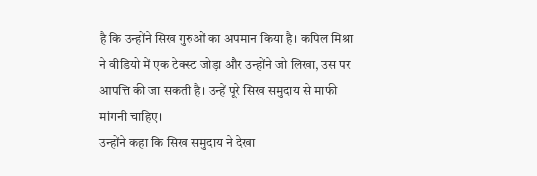है कि उन्होंने सिख गुरुओं का अपमान किया है। कपिल मिश्रा ने वीडियो में एक टेक्स्ट जोड़ा और उन्होंने जो लिखा, उस पर आपत्ति की जा सकती है। उन्हें पूरे सिख समुदाय से माफी मांगनी चाहिए।
उन्होंने कहा कि सिख समुदाय ने देखा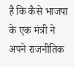है कि कैसे भाजपा के एक मंत्री ने अपने राजनीतिक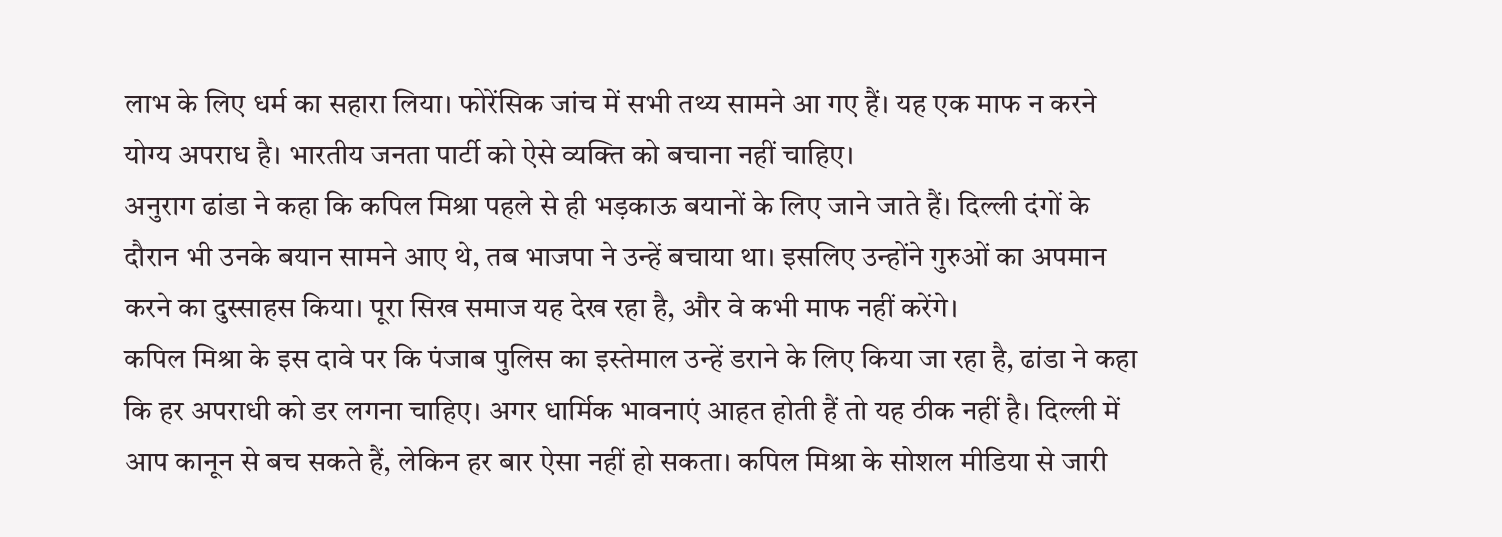लाभ के लिए धर्म का सहारा लिया। फोरेंसिक जांच में सभी तथ्य सामने आ गए हैं। यह एक माफ न करने योग्य अपराध है। भारतीय जनता पार्टी को ऐसे व्यक्ति को बचाना नहीं चाहिए।
अनुराग ढांडा ने कहा कि कपिल मिश्रा पहले से ही भड़काऊ बयानों के लिए जाने जाते हैं। दिल्ली दंगों के दौरान भी उनके बयान सामने आए थे, तब भाजपा ने उन्हें बचाया था। इसलिए उन्होंने गुरुओं का अपमान करने का दुस्साहस किया। पूरा सिख समाज यह देख रहा है, और वे कभी माफ नहीं करेंगे।
कपिल मिश्रा के इस दावे पर कि पंजाब पुलिस का इस्तेमाल उन्हें डराने के लिए किया जा रहा है, ढांडा ने कहा कि हर अपराधी को डर लगना चाहिए। अगर धार्मिक भावनाएं आहत होती हैं तो यह ठीक नहीं है। दिल्ली में आप कानून से बच सकते हैं, लेकिन हर बार ऐसा नहीं हो सकता। कपिल मिश्रा के सोशल मीडिया से जारी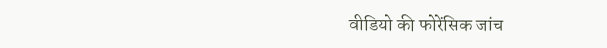वीडियो की फोरेंसिक जांच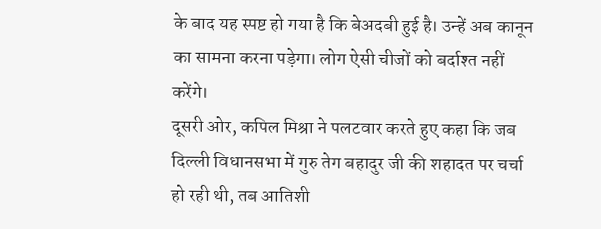के बाद यह स्पष्ट हो गया है कि बेअदबी हुई है। उन्हें अब कानून का सामना करना पड़ेगा। लोग ऐसी चीजों को बर्दाश्त नहीं करेंगे।
दूसरी ओर, कपिल मिश्रा ने पलटवार करते हुए कहा कि जब दिल्ली विधानसभा में गुरु तेग बहादुर जी की शहादत पर चर्चा हो रही थी, तब आतिशी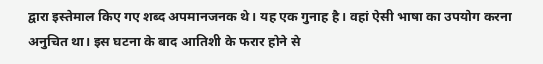द्वारा इस्तेमाल किए गए शब्द अपमानजनक थे। यह एक गुनाह है। वहां ऐसी भाषा का उपयोग करना अनुचित था। इस घटना के बाद आतिशी के फरार होने से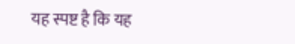यह स्पष्ट है कि यह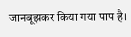जानबूझकर किया गया पाप है।